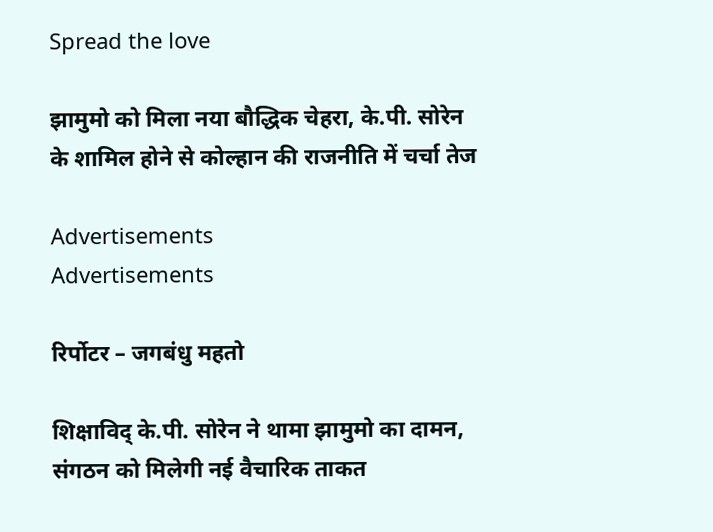Spread the love

झामुमो को मिला नया बौद्धिक चेहरा, के.पी. सोरेन के शामिल होने से कोल्हान की राजनीति में चर्चा तेज

Advertisements
Advertisements

रिर्पोटर – जगबंधु महतो

शिक्षाविद् के.पी. सोरेन ने थामा झामुमो का दामन, संगठन को मिलेगी नई वैचारिक ताकत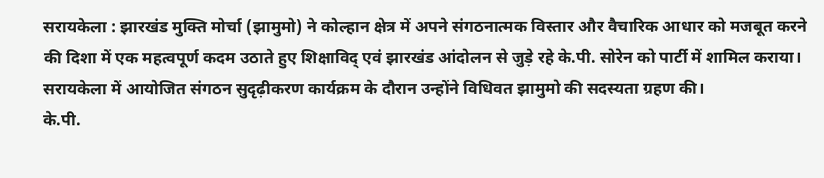सरायकेला : झारखंड मुक्ति मोर्चा (झामुमो) ने कोल्हान क्षेत्र में अपने संगठनात्मक विस्तार और वैचारिक आधार को मजबूत करने की दिशा में एक महत्वपूर्ण कदम उठाते हुए शिक्षाविद् एवं झारखंड आंदोलन से जुड़े रहे के.पी. सोरेन को पार्टी में शामिल कराया। सरायकेला में आयोजित संगठन सुदृढ़ीकरण कार्यक्रम के दौरान उन्होंने विधिवत झामुमो की सदस्यता ग्रहण की।
के.पी.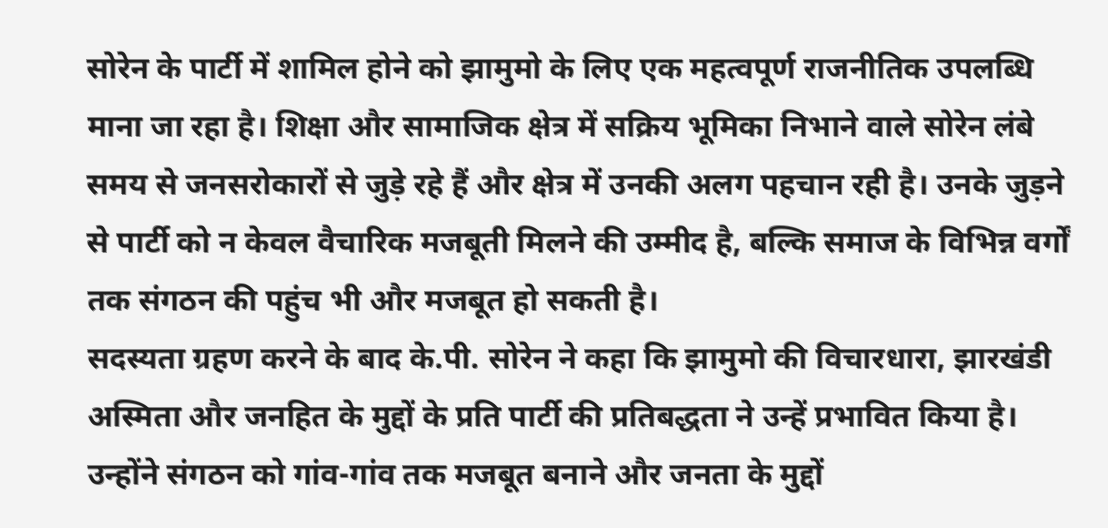सोरेन के पार्टी में शामिल होने को झामुमो के लिए एक महत्वपूर्ण राजनीतिक उपलब्धि माना जा रहा है। शिक्षा और सामाजिक क्षेत्र में सक्रिय भूमिका निभाने वाले सोरेन लंबे समय से जनसरोकारों से जुड़े रहे हैं और क्षेत्र में उनकी अलग पहचान रही है। उनके जुड़ने से पार्टी को न केवल वैचारिक मजबूती मिलने की उम्मीद है, बल्कि समाज के विभिन्न वर्गों तक संगठन की पहुंच भी और मजबूत हो सकती है।
सदस्यता ग्रहण करने के बाद के.पी. सोरेन ने कहा कि झामुमो की विचारधारा, झारखंडी अस्मिता और जनहित के मुद्दों के प्रति पार्टी की प्रतिबद्धता ने उन्हें प्रभावित किया है। उन्होंने संगठन को गांव-गांव तक मजबूत बनाने और जनता के मुद्दों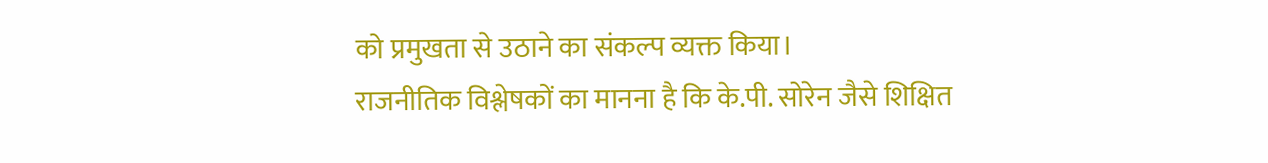को प्रमुखता से उठाने का संकल्प व्यक्त किया।
राजनीतिक विश्लेषकों का मानना है कि के.पी. सोरेन जैसे शिक्षित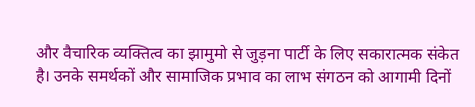और वैचारिक व्यक्तित्व का झामुमो से जुड़ना पार्टी के लिए सकारात्मक संकेत है। उनके समर्थकों और सामाजिक प्रभाव का लाभ संगठन को आगामी दिनों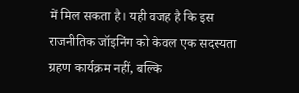में मिल सकता है। यही वजह है कि इस राजनीतिक जॉइनिंग को केवल एक सदस्यता ग्रहण कार्यक्रम नहीं, बल्कि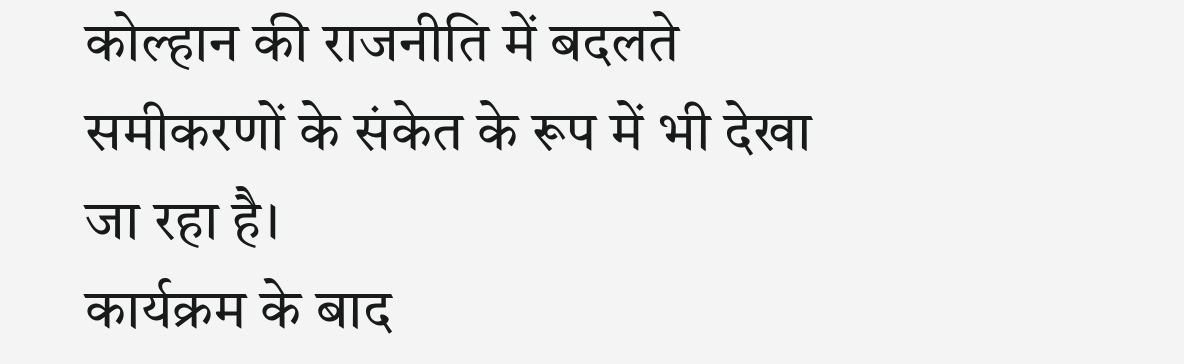कोल्हान की राजनीति में बदलते समीकरणों के संकेत के रूप में भी देखा जा रहा है।
कार्यक्रम के बाद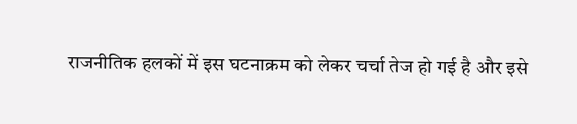राजनीतिक हलकों में इस घटनाक्रम को लेकर चर्चा तेज हो गई है और इसे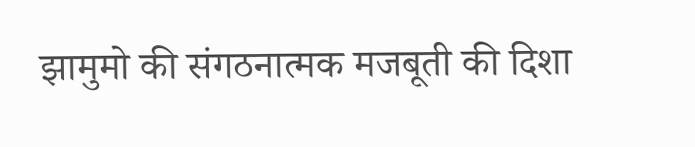झामुमो की संगठनात्मक मजबूती की दिशा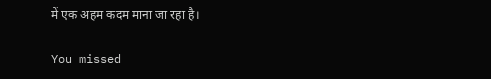में एक अहम कदम माना जा रहा है।

You missed